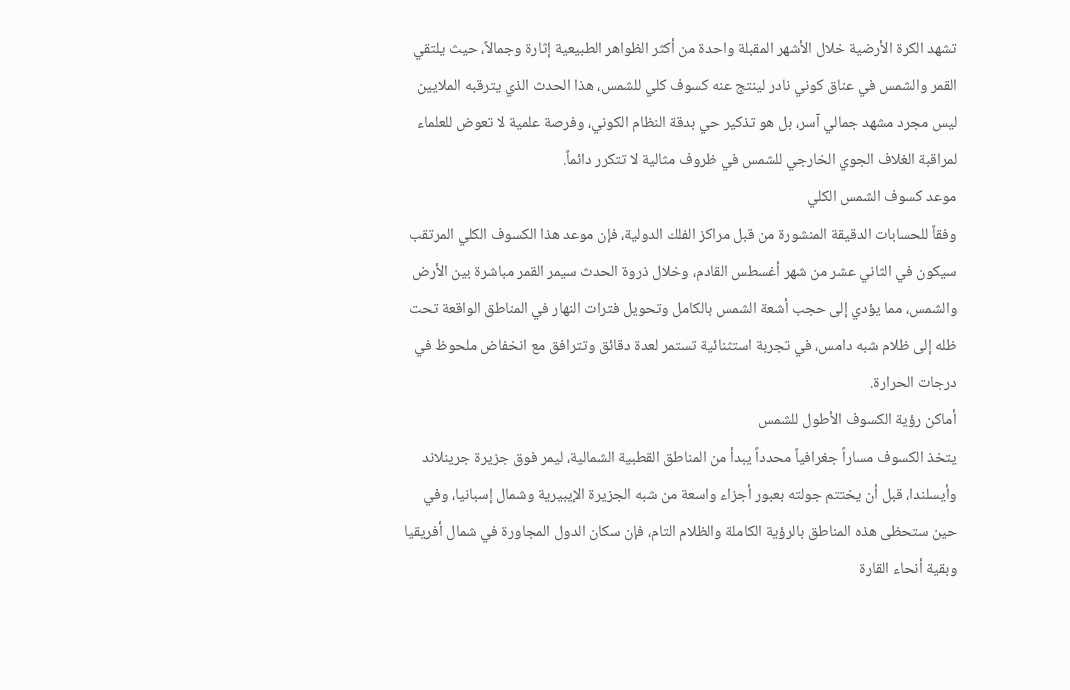تشهد الكرة الأرضية خلال الأشهر المقبلة واحدة من أكثر الظواهر الطبيعية إثارة وجمالاً، حيث يلتقي القمر والشمس في عناق كوني نادر لينتج عنه كسوف كلي للشمس، هذا الحدث الذي يترقبه الملايين ليس مجرد مشهد جمالي آسر، بل هو تذكير حي بدقة النظام الكوني، وفرصة علمية لا تعوض للعلماء لمراقبة الغلاف الجوي الخارجي للشمس في ظروف مثالية لا تتكرر دائماً.
موعد كسوف الشمس الكلي
وفقاً للحسابات الدقيقة المنشورة من قبل مراكز الفلك الدولية، فإن موعد هذا الكسوف الكلي المرتقب سيكون في الثاني عشر من شهر أغسطس القادم، وخلال ذروة الحدث سيمر القمر مباشرة بين الأرض والشمس، مما يؤدي إلى حجب أشعة الشمس بالكامل وتحويل فترات النهار في المناطق الواقعة تحت ظله إلى ظلام شبه دامس، في تجربة استثنائية تستمر لعدة دقائق وتترافق مع انخفاض ملحوظ في درجات الحرارة.
أماكن رؤية الكسوف الأطول للشمس
يتخذ الكسوف مساراً جغرافياً محدداً يبدأ من المناطق القطبية الشمالية، ليمر فوق جزيرة جرينلاند وأيسلندا، قبل أن يختتم جولته بعبور أجزاء واسعة من شبه الجزيرة الإيبيرية وشمال إسبانيا، وفي حين ستحظى هذه المناطق بالرؤية الكاملة والظلام التام، فإن سكان الدول المجاورة في شمال أفريقيا وبقية أنحاء القارة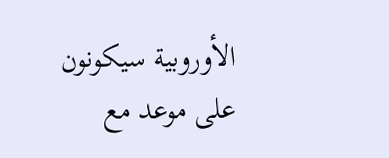الأوروبية سيكونون على موعد مع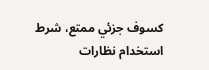كسوف جزئي ممتع، شرط استخدام نظارات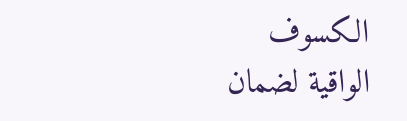الكسوف الواقية لضمان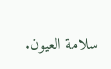سلامة العيون.